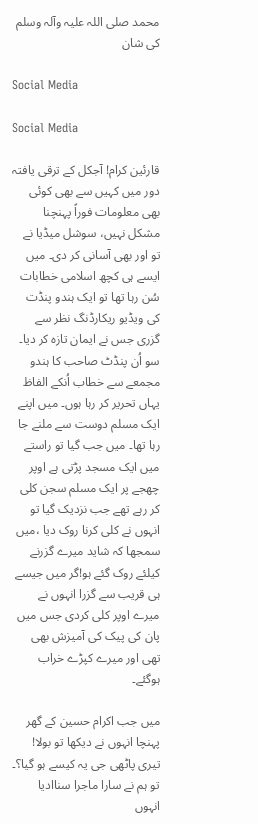محمد صلی اللہ علیہ وآلہ وسلم کی شان

Social Media

Social Media

قارئین کرام! آجکل کے ترقی یافتہ دور میں کہیں سے بھی کوئی بھی معلومات فوراً پہنچنا مشکل نہیں، سوشل میڈیا نے تو اور بھی آسانی کر دی۔ میں ایسے ہی کچھ اسلامی خطابات سُن رہا تھا تو ایک ہندو پنڈت کی ویڈیو ریکارڈنگ نظر سے گزری جس نے ایمان تازہ کر دیا۔ سو اُن پنڈٹ صاحب کا ہندو مجمعے سے خطاب اُنکے الفاظ یہاں تحریر کر رہا ہوں۔ میں اپنے ایک مسلم دوست سے ملنے جا رہا تھا۔ میں جب گیا تو راستے میں ایک مسجد پڑتی ہے اوپر چھجے پر ایک مسلم سجن کلی کر رہے تھے جب نزدیک گیا تو انہوں نے کلی کرنا روک دیا ،میں سمجھا کہ شاید میرے گزرنے کیلئے روک گئے ہو!گر میں جیسے ہی قریب سے گزرا انہوں نے میرے اوپر کلی کردی جس میں پان کی پیک کی آمیزش بھی تھی اور میرے کپڑے خراب ہوگئے۔

میں جب اکرام حسین کے گھر پہنچا انہوں نے دیکھا تو بولا! تیری پاٹھی جی یہ کیسے ہو گیا؟۔ تو ہم نے سارا ماجرا سناادیا انہوں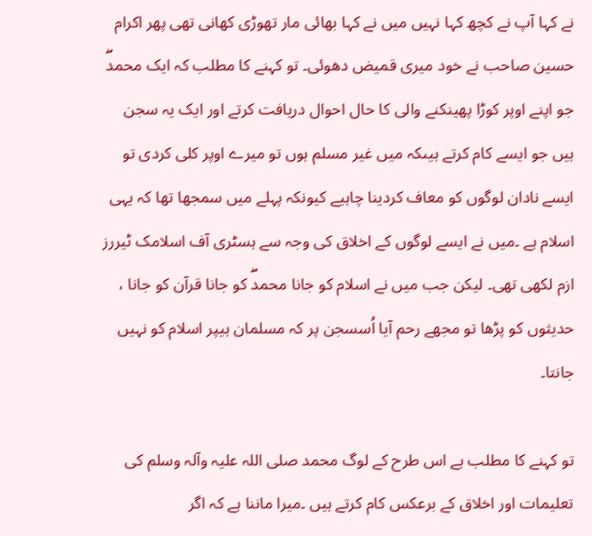نے کہا آپ نے کچھ کہا نہیں میں نے کہا بھائی مار تھوڑی کھانی تھی پھر اکرام حسین صاحب نے خود میری قمیض دھوئی۔ تو کہنے کا مطلب کہ ایک محمدۖ جو اپنے اوپر کوڑا پھینکنے والی کا حال احوال دریافت کرتے اور ایک یہ سجن ہیں جو ایسے کام کرتے ہیںکہ میں غیر مسلم ہوں تو میرے اوپر کلی کردی تو ایسے نادان لوگوں کو معاف کردینا چاہیے کیونکہ پہلے میں سمجھا تھا کہ یہی اسلام ہے ۔میں نے ایسے لوگوں کے اخلاق کی وجہ سے ہسٹری آف اسلامک ٹیررز ازم لکھی تھی۔ لیکن جب میں نے اسلام کو جانا محمدۖ کو جانا قرآن کو جانا ، حدیثوں کو پڑھا تو مجھے رحم آیا اُسسجن پر کہ مسلمان ہیپر اسلام کو نہیں جانتا۔

تو کہنے کا مطلب ہے اس طرح کے لوگ محمد صلی اللہ علیہ وآلہ وسلم کی تعلیمات اور اخلاق کے برعکس کام کرتے ہیں ۔میرا ماننا ہے کہ اگر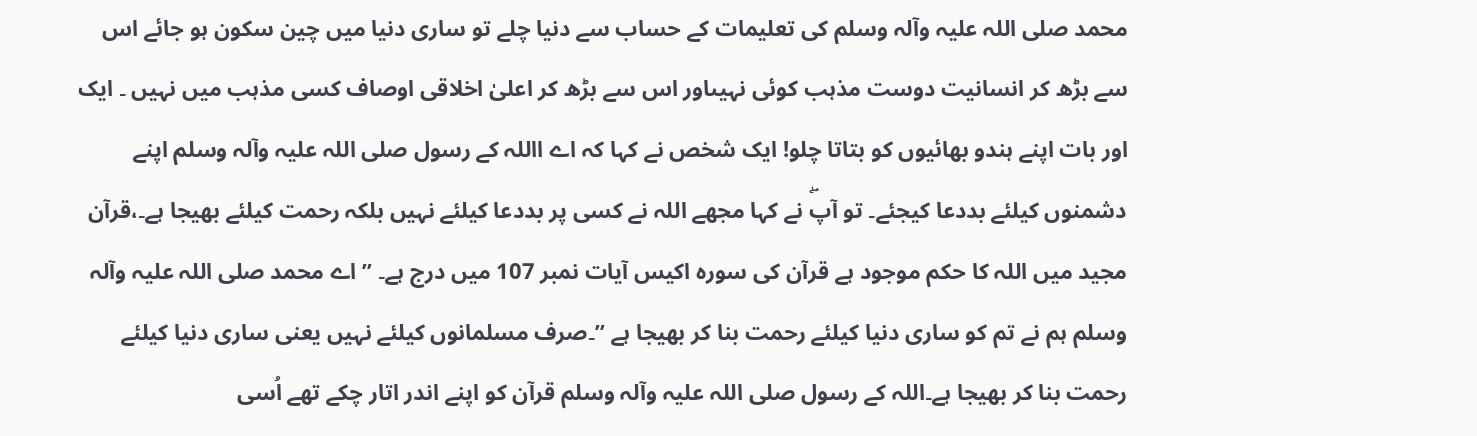محمد صلی اللہ علیہ وآلہ وسلم کی تعلیمات کے حساب سے دنیا چلے تو ساری دنیا میں چین سکون ہو جائے اس سے بڑھ کر انسانیت دوست مذہب کوئی نہیںاور اس سے بڑھ کر اعلیٰ اخلاقی اوصاف کسی مذہب میں نہیں ۔ ایک اور بات اپنے ہندو بھائیوں کو بتاتا چلو! ایک شخص نے کہا کہ اے االلہ کے رسول صلی اللہ علیہ وآلہ وسلم اپنے دشمنوں کیلئے بددعا کیجئے۔ تو آپۖ نے کہا مجھے اللہ نے کسی پر بددعا کیلئے نہیں بلکہ رحمت کیلئے بھیجا ہے۔،قرآن مجید میں اللہ کا حکم موجود ہے قرآن کی سورہ اکیس آیات نمبر 107 میں درج ہے۔ ” اے محمد صلی اللہ علیہ وآلہ وسلم ہم نے تم کو ساری دنیا کیلئے رحمت بنا کر بھیجا ہے ”۔صرف مسلمانوں کیلئے نہیں یعنی ساری دنیا کیلئے رحمت بنا کر بھیجا ہے۔اللہ کے رسول صلی اللہ علیہ وآلہ وسلم قرآن کو اپنے اندر اتار چکے تھے اُسی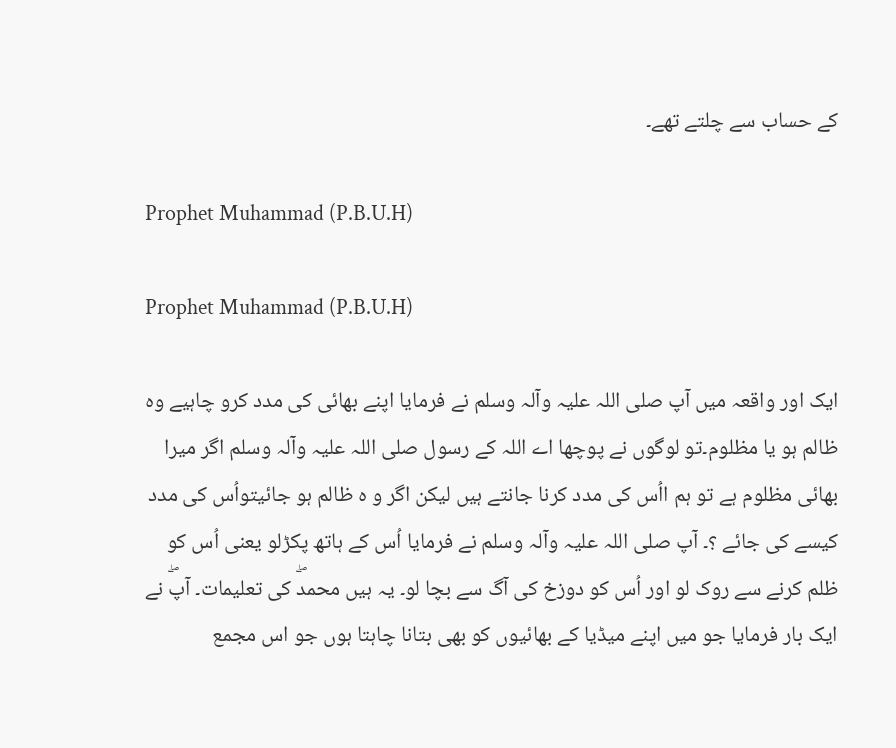کے حساب سے چلتے تھے۔

Prophet Muhammad (P.B.U.H)

Prophet Muhammad (P.B.U.H)

ایک اور واقعہ میں آپ صلی اللہ علیہ وآلہ وسلم نے فرمایا اپنے بھائی کی مدد کرو چاہیے وہ ظالم ہو یا مظلوم۔تو لوگوں نے پوچھا اے اللہ کے رسول صلی اللہ علیہ وآلہ وسلم اگر میرا بھائی مظلوم ہے تو ہم ااُس کی مدد کرنا جانتے ہیں لیکن اگر و ہ ظالم ہو جائیتواُس کی مدد کیسے کی جائے ؟۔ آپ صلی اللہ علیہ وآلہ وسلم نے فرمایا اُس کے ہاتھ پکڑلو یعنی اُس کو ظلم کرنے سے روک لو اور اُس کو دوزخ کی آگ سے بچا لو۔ یہ ہیں محمدۖ کی تعلیمات۔ آپۖ نے ایک بار فرمایا جو میں اپنے میڈیا کے بھائیوں کو بھی بتانا چاہتا ہوں جو اس مجمع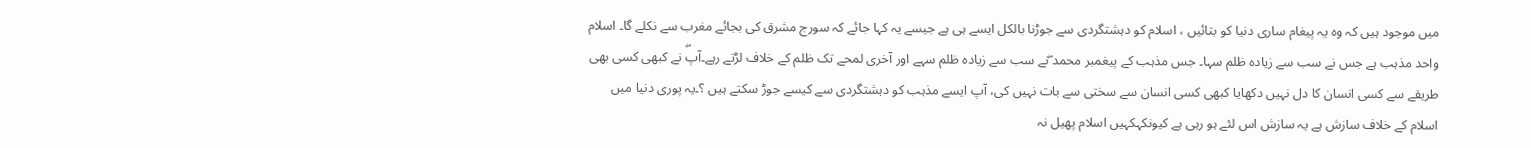میں موجود ہیں کہ وہ یہ پیغام ساری دنیا کو بتائیں ، اسلام کو دہشتگردی سے جوڑنا بالکل ایسے ہی ہے جیسے یہ کہا جائے کہ سورج مشرق کی بجائے مغرب سے نکلے گا۔ اسلام واحد مذہب ہے جس نے سب سے زیادہ ظلم سہا۔ جس مذہب کے پیغمبر محمد ۖنے سب سے زیادہ ظلم سہے اور آخری لمحے تک ظلم کے خلاف لڑتے رہے۔آپۖ نے کبھی کسی بھی طریقے سے کسی انسان کا دل نہیں دکھایا کبھی کسی انسان سے سختی سے بات نہیں کی، آپ ایسے مذہب کو دہشتگردی سے کیسے جوڑ سکتے ہیں ؟۔یہ پوری دنیا میں اسلام کے خلاف سازش ہے یہ سازش اس لئے ہو رہی ہے کیونکہکہیں اسلام پھیل نہ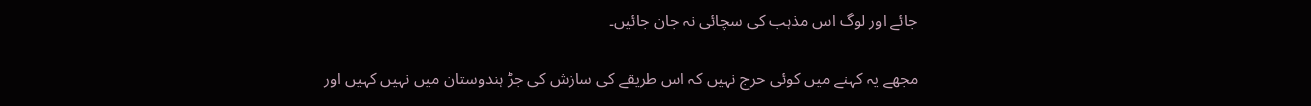جائے اور لوگ اس مذہب کی سچائی نہ جان جائیں۔

مجھے یہ کہنے میں کوئی حرج نہیں کہ اس طریقے کی سازش کی جڑ ہندوستان میں نہیں کہیں اور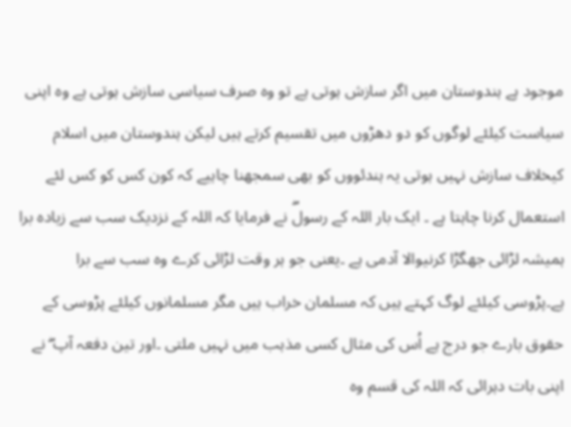موجود ہے ہندوستان میں اگر سازش ہوتی ہے تو وہ صرف سیاسی سازش ہوتی ہے وہ اپنی سیاست کیلئے لوگوں کو دو دھڑوں میں تقسیم کرتے ہیں لیکن ہندوستان میں اسلام کیخلاف سازش نہیں ہوتی یہ ہندئووں کو بھی سمجھنا چاہیے کہ کون کس کو کس لئے استعمال کرنا چاہتا ہے ۔ ایک بار اللہ کے رسولۖ نے فرمایا کہ اللہ کے نزدیک سب سے زیادہ برا ہمیشہ لڑائی جھگڑا کرنیوالا آدمی ہے ۔یعنی جو ہر وقت لڑائی کرے وہ سب سے برا ہے۔پڑوسی کیلئے لوگ کہتے ہیں کہ مسلمان خراب ہیں مگر مسلمانوں کیلئے پڑوسی کے حقوق بارے جو درج ہے اُس کی مثال کسی مذہب میں نہیں ملتی ۔اور تین دفعہ آپ ۖ نے اپنی بات دہرائی کہ اللہ کی قسم وہ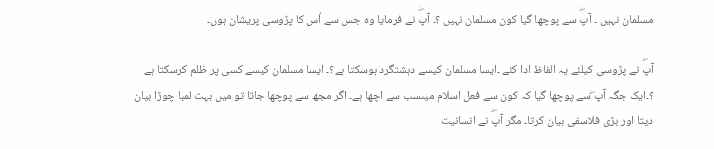مسلمان نہیں ۔ آپۖ سے پوچھا گیا کون مسلمان نہیں ؟۔ آپۖ نے فرمایا وہ جس سے اُس کا پڑوسی پریشان ہوں۔

آپۖ نے پڑوسی کیلئے یہ الفاظ ادا کئے ۔ایسا مسلمان کیسے دہشتگرد ہوسکتا ہے؟۔ ایسا مسلمان کیسے کسی پر ظلم کرسکتا ہے ؟۔ایک جگہ آپ ۖسے پوچھا گیا کہ کون سے فعل اسلام میںسب سے اچھا ہے۔ اگر مجھ سے پوچھا جاتا تو میں بہت لمبا چوڑا بیان دیتا اور بڑی فلاسفی بیان کرتا۔ مگر آپۖ نے انسانیت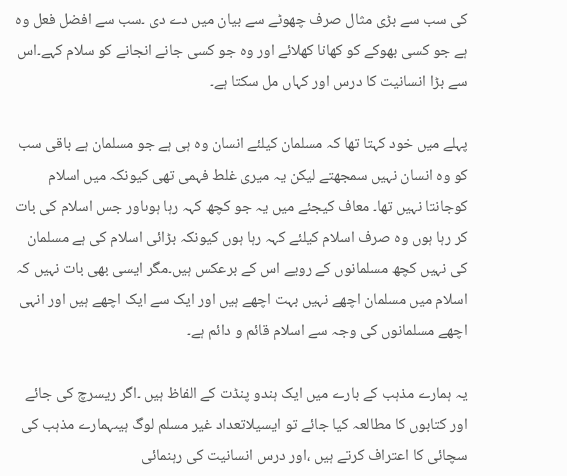کی سب سے بڑی مثال صرف چھوٹے سے بیان میں دے دی ۔سب سے افضل فعل وہ ہے جو کسی بھوکے کو کھانا کھلائے اور وہ جو کسی جانے انجانے کو سلام کہے۔اس سے بڑا انسانیت کا درس اور کہاں مل سکتا ہے۔

پہلے میں خود کہتا تھا کہ مسلمان کیلئے انسان وہ ہی ہے جو مسلمان ہے باقی سب کو وہ انسان نہیں سمجھتے لیکن یہ میری غلط فہمی تھی کیونکہ میں اسلام کوجانتا نہیں تھا۔ معاف کیجئے میں یہ جو کچھ کہہ رہا ہوںاور جس اسلام کی بات کر رہا ہوں وہ صرف اسلام کیلئے کہہ رہا ہوں کیونکہ بڑائی اسلام کی ہے مسلمان کی نہیں کچھ مسلمانوں کے رویے اس کے برعکس ہیں۔مگر ایسی بھی بات نہیں کہ اسلام میں مسلمان اچھے نہیں بہت اچھے ہیں اور ایک سے ایک اچھے ہیں اور انہی اچھے مسلمانوں کی وجہ سے اسلام قائم و دائم ہے۔

یہ ہمارے مذہب کے بارے میں ایک ہندو پنڈت کے الفاظ ہیں ۔اگر ریسرچ کی جائے اور کتابوں کا مطالعہ کیا جائے تو ایسیلاتعداد غیر مسلم لوگ ہیںہمارے مذہب کی سچائی کا اعتراف کرتے ہیں ،اور درس انسانیت کی رہنمائی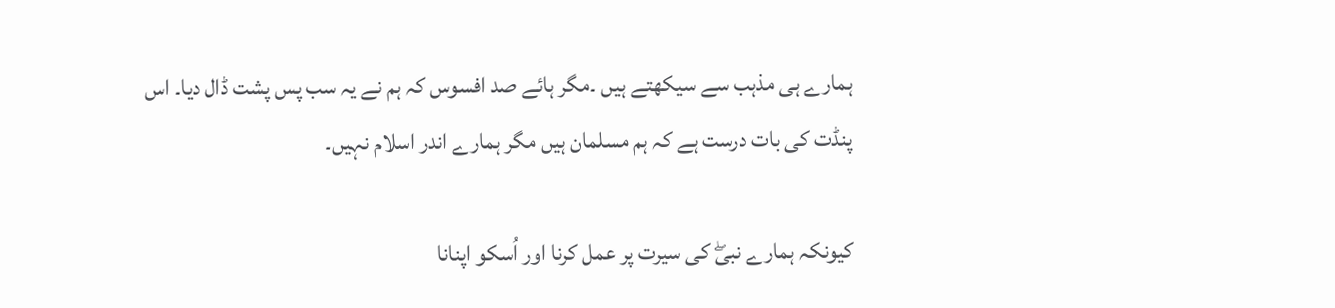ہمارے ہی مذہب سے سیکھتے ہیں ۔مگر ہائے صد افسوس کہ ہم نے یہ سب پس پشت ڈال دیا۔ اس پنڈت کی بات درست ہے کہ ہم مسلمان ہیں مگر ہمارے اندر اسلام نہیں۔

کیونکہ ہمارے نبیۖ کی سیرت پر عمل کرنا اور اُسکو اپنانا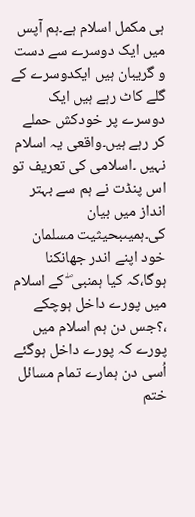ہی مکمل اسلام ہے۔ہم آپس میں ایک دوسرے سے دست و گریبان ہیں ایکدوسرے کے گلے کاٹ رہے ہیں ایک دوسرے پر خودکش حملے کر رہے ہیں۔واقعی یہ اسلام نہیں ۔اسلامی کی تعریف تو اس پنڈت نے ہم سے بہتر انداز میں بیان کی۔ہمیںبحیثیت مسلمان خود اپنے اندر جھانکنا ہوگا،کہ کیا ہمنبی ۖ کے اسلام میں پورے داخل ہوچکے ،؟جس دن ہم اسلام میں پورے کہ پورے داخل ہوگئے اُسی دن ہمارے تمام مسائل ختم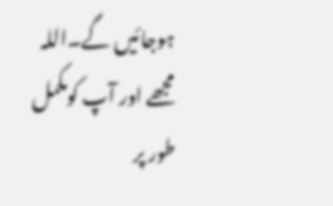ہوجائیں گے۔اللہ مجھے اور آپ کومکمل طور پر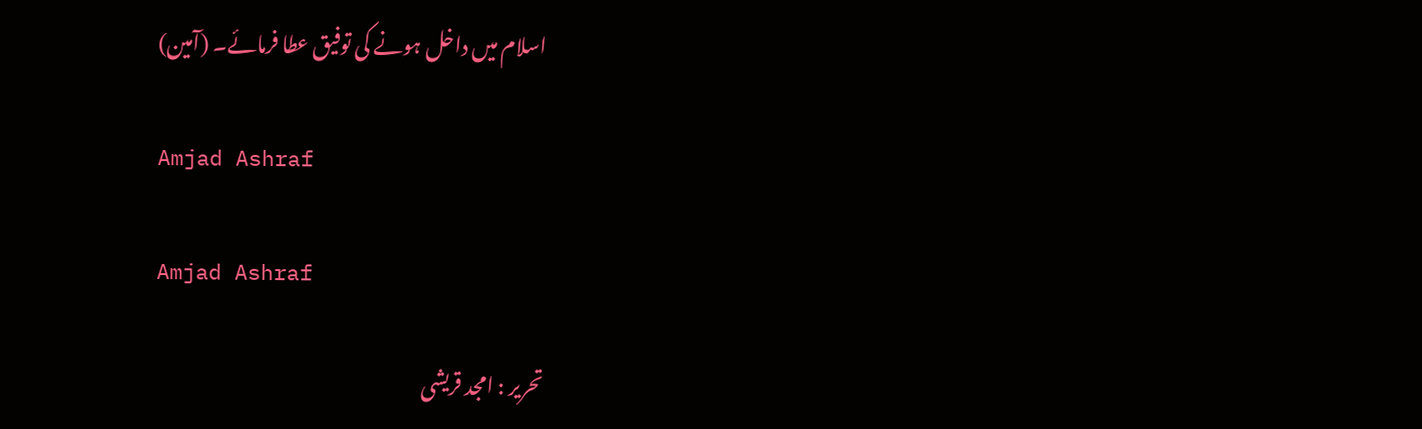اسلام میں داخل ہونے کی توفیق عطا فرمائے۔ (آمین)

Amjad Ashraf

Amjad Ashraf

تحریر : امجد قریشی